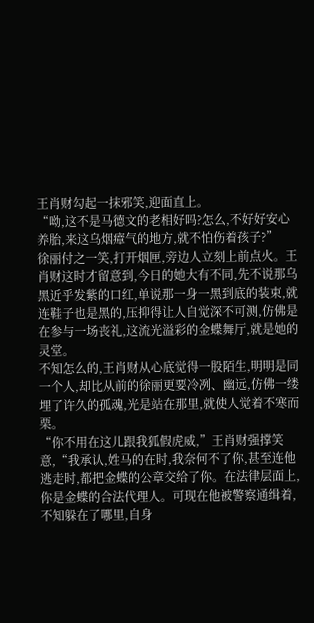王肖财勾起一抹邪笑,迎面直上。
“呦,这不是马德文的老相好吗?怎么,不好好安心养胎,来这乌烟瘴气的地方,就不怕伤着孩子?”
徐丽付之一笑,打开烟匣,旁边人立刻上前点火。王肖财这时才留意到,今日的她大有不同,先不说那乌黑近乎发紫的口红,单说那一身一黑到底的装束,就连鞋子也是黑的,压抑得让人自觉深不可测,仿佛是在参与一场丧礼,这流光溢彩的金蝶舞厅,就是她的灵堂。
不知怎么的,王肖财从心底觉得一股陌生,明明是同一个人,却比从前的徐丽更要冷冽、幽远,仿佛一缕埋了许久的孤魂,光是站在那里,就使人觉着不寒而栗。
“你不用在这儿跟我狐假虎威,”王肖财强撑笑意,“我承认,姓马的在时,我奈何不了你,甚至连他逃走时,都把金蝶的公章交给了你。在法律层面上,你是金蝶的合法代理人。可现在他被警察通缉着,不知躲在了哪里,自身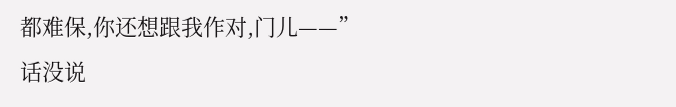都难保,你还想跟我作对,门儿——”
话没说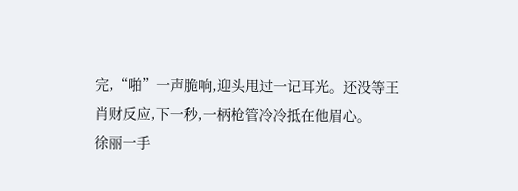完,“啪”一声脆响,迎头甩过一记耳光。还没等王肖财反应,下一秒,一柄枪管冷冷抵在他眉心。
徐丽一手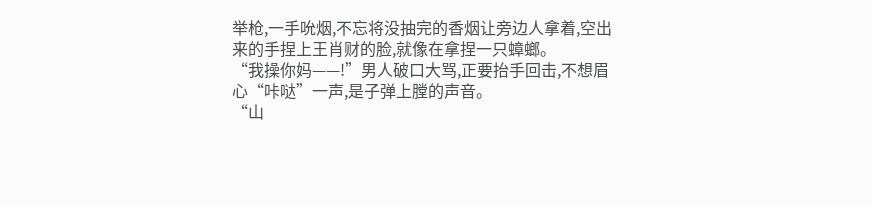举枪,一手吮烟,不忘将没抽完的香烟让旁边人拿着,空出来的手捏上王肖财的脸,就像在拿捏一只蟑螂。
“我操你妈——!”男人破口大骂,正要抬手回击,不想眉心“咔哒”一声,是子弹上膛的声音。
“山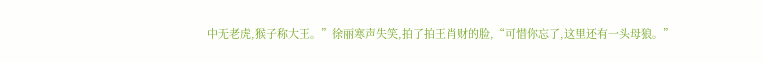中无老虎,猴子称大王。”徐丽寒声失笑,拍了拍王肖财的脸,“可惜你忘了,这里还有一头母狼。”